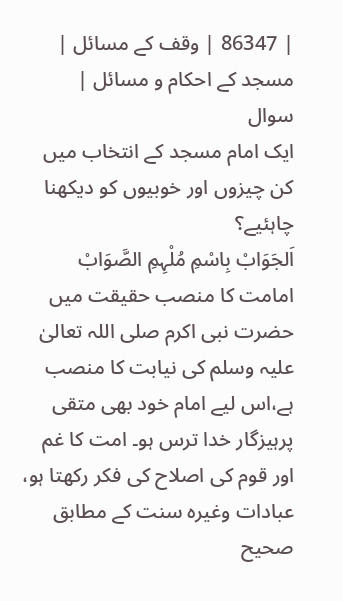| 86347 | وقف کے مسائل | مسجد کے احکام و مسائل |
سوال
ایک امام مسجد کے انتخاب میں کن چیزوں اور خوبیوں کو دیکھنا چاہئیے؟
اَلجَوَابْ بِاسْمِ مُلْہِمِ الصَّوَابْ
امامت کا منصب حقیقت میں حضرت نبی اکرم صلی اللہ تعالیٰ علیہ وسلم کی نیابت کا منصب ہے،اس لیے امام خود بھی متقی پرہیزگار خدا ترس ہو۔ امت کا غم اور قوم کی اصلاح کی فکر رکھتا ہو، عبادات وغیرہ سنت کے مطابق صحیح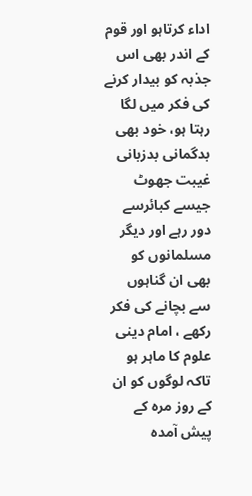اداء کرتاہو اور قوم کے اندر بھی اس جذبہ کو بیدار کرنے کی فکر میں لگا رہتا ہو، خود بھی بدگمانی بدزبانی غیبت جھوٹ جیسے کبائرسے دور رہے اور دیگر مسلمانوں کو بھی ان گناہوں سے بچانے کی فکر رکھے ، امام دینی علوم کا ماہر ہو تاکہ لوگوں کو ان کے روز مرہ کے پیش آمدہ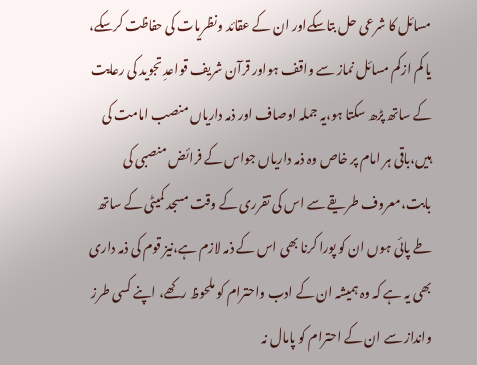مسائل کا شرعی حل بتاسکےاور ان کے عقائد ونظریات کی حفاظت کرسکے، یا کم ازکم مسائل نماز سے واقف ہواور قرآن شریف قواعدِ تجوید کی رعایت کے ساتھ پڑھ سکتا ہو،یہ جملہ اوصاف اور ذمہ داریاں منصب امامت کی ہیں،باقی ہر امام پر خاص وہ ذمہ داریاں جواس کے فرائض منصبی کی بابت،معروف طریقے سے اس کی تقرری کے وقت مسجد کمیٹی کے ساتھ طے پائی ہوں ان کو پورا کرنا بھی اس کے ذمہ لازم ہے،نیز قوم کی ذمہ داری بھی یہ ہے کہ وہ ہمیشہ ان کے ادب واحترام کو ملحوظ رکھے، اپنے کسی طرز وانداز سے ان کے احترام کو پامال نہ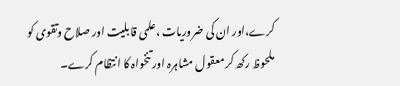کرے،اور ان کی ضروریات ،علمی قابلیت اور صلاح وتقوی کو ملحوظ رکھ کر معقول مشاہرہ اور تنخواہ کا انتظام کرے۔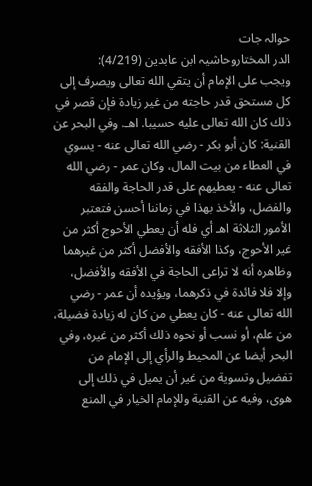حوالہ جات
الدر المختاروحاشیہ ابن عابدین (4/219):
ويجب على الإمام أن يتقي الله تعالى ويصرف إلى كل مستحق قدر حاجته من غير زيادة فإن قصر في ذلك كان الله تعالى عليه حسيبا. اهـ. وفي البحر عن القنية: كان أبو بكر - رضي الله تعالى عنه - يسوي في العطاء من بيت المال، وكان عمر - رضي الله تعالى عنه - يعطيهم على قدر الحاجة والفقه والفضل، والأخذ بهذا في زماننا أحسن فتعتبر الأمور الثلاثة اهـ أي فله أن يعطي الأحوج أكثر من غير الأحوج، وكذا الأفقه والأفضل أكثر من غيرهما وظاهره أنه لا تراعى الحاجة في الأفقه والأفضل، وإلا فلا فائدة في ذكرهما، ويؤيده أن عمر - رضي الله تعالى عنه - كان يعطي من كان له زيادة فضيلة، من علم، أو نسب أو نحوه ذلك أكثر من غيره، وفي البحر أيضا عن المحيط والرأي إلى الإمام من تفضيل وتسوية من غير أن يميل في ذلك إلى هوى، وفيه عن القنية وللإمام الخيار في المنع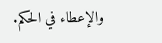والإعطاء في الحكم.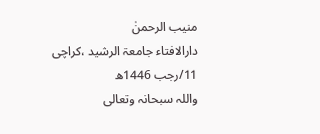منیب الرحمنٰ
دارالافتاء جامعۃ الرشید ،کراچی
11/رجب 1446ھ
واللہ سبحانہ وتعالی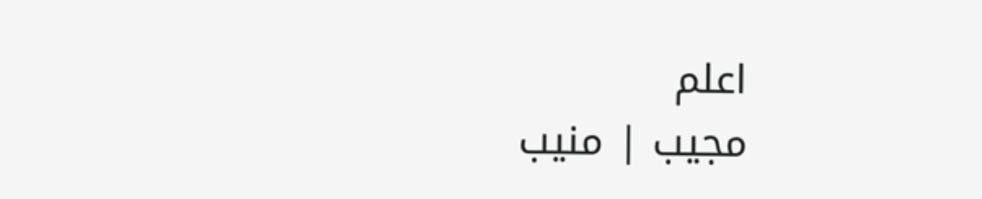اعلم
مجیب | منیب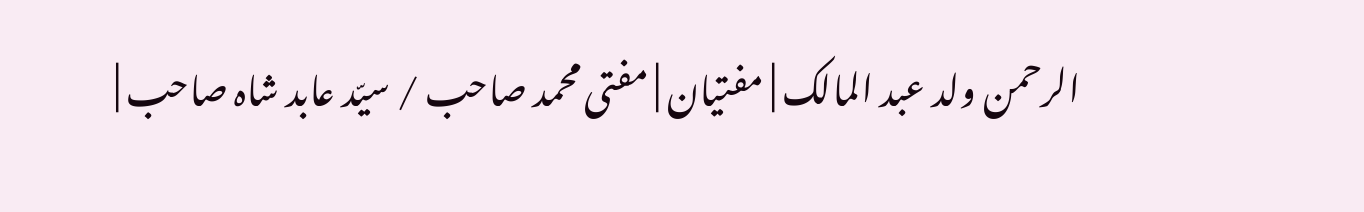الرحمن ولد عبد المالک | مفتیان | مفتی محمد صاحب / سیّد عابد شاہ صاحب |